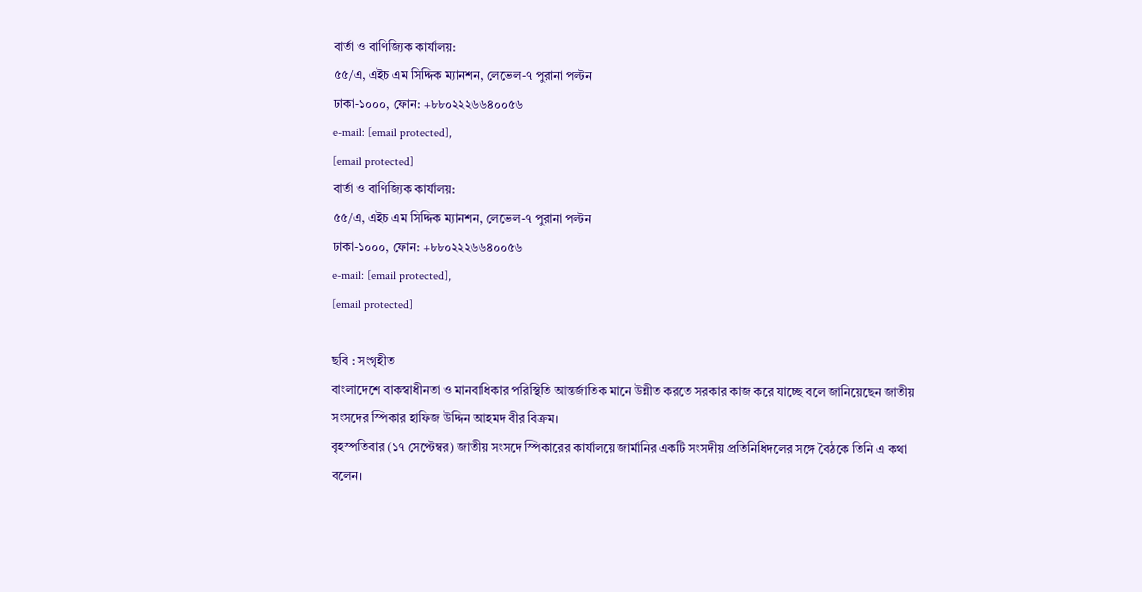বার্তা ও বাণিজ্যিক কার্যালয়:
৫৫/এ, এইচ এম সিদ্দিক ম্যানশন, লেভেল-৭ পুরানা পল্টন
ঢাকা-১০০০, ফোন: +৮৮০২২২৬৬৪০০৫৬
e-mail: [email protected],
[email protected]
বার্তা ও বাণিজ্যিক কার্যালয়:
৫৫/এ, এইচ এম সিদ্দিক ম্যানশন, লেভেল-৭ পুরানা পল্টন
ঢাকা-১০০০, ফোন: +৮৮০২২২৬৬৪০০৫৬
e-mail: [email protected],
[email protected]

ছবি : সংগৃহীত
বাংলাদেশে বাকস্বাধীনতা ও মানবাধিকার পরিস্থিতি আন্তর্জাতিক মানে উন্নীত করতে সরকার কাজ করে যাচ্ছে বলে জানিয়েছেন জাতীয় সংসদের স্পিকার হাফিজ উদ্দিন আহমদ বীর বিক্রম।
বৃহস্পতিবার (১৭ সেপ্টেম্বর) জাতীয় সংসদে স্পিকারের কার্যালয়ে জার্মানির একটি সংসদীয় প্রতিনিধিদলের সঙ্গে বৈঠকে তিনি এ কথা বলেন।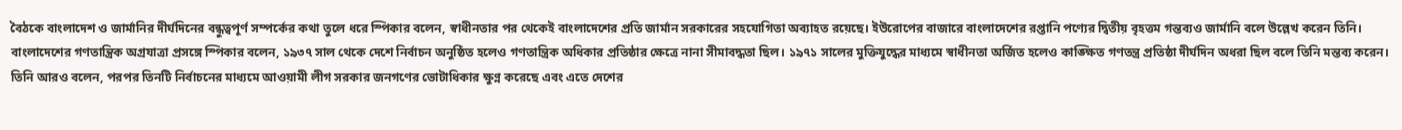বৈঠকে বাংলাদেশ ও জার্মানির দীর্ঘদিনের বন্ধুত্বপূর্ণ সম্পর্কের কথা তুলে ধরে স্পিকার বলেন, স্বাধীনতার পর থেকেই বাংলাদেশের প্রতি জার্মান সরকারের সহযোগিতা অব্যাহত রয়েছে। ইউরোপের বাজারে বাংলাদেশের রপ্তানি পণ্যের দ্বিতীয় বৃহত্তম গন্তব্যও জার্মানি বলে উল্লেখ করেন তিনি।
বাংলাদেশের গণতান্ত্রিক অগ্রযাত্রা প্রসঙ্গে স্পিকার বলেন, ১৯৩৭ সাল থেকে দেশে নির্বাচন অনুষ্ঠিত হলেও গণতান্ত্রিক অধিকার প্রতিষ্ঠার ক্ষেত্রে নানা সীমাবদ্ধতা ছিল। ১৯৭১ সালের মুক্তিযুদ্ধের মাধ্যমে স্বাধীনতা অর্জিত হলেও কাঙ্ক্ষিত গণতন্ত্র প্রতিষ্ঠা দীর্ঘদিন অধরা ছিল বলে তিনি মন্তব্য করেন।
তিনি আরও বলেন, পরপর তিনটি নির্বাচনের মাধ্যমে আওয়ামী লীগ সরকার জনগণের ভোটাধিকার ক্ষুণ্ন করেছে এবং এতে দেশের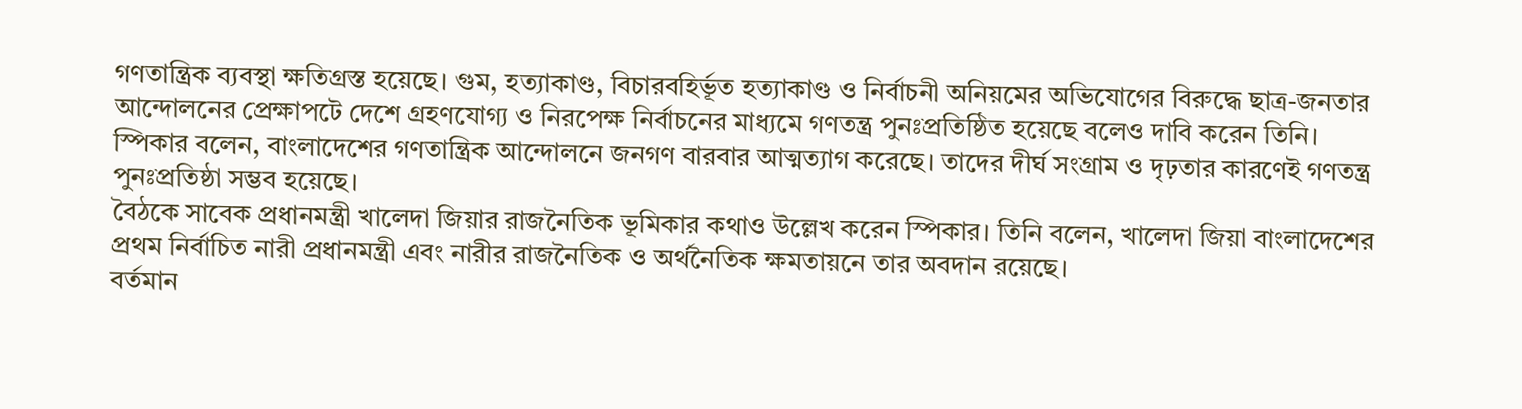গণতান্ত্রিক ব্যবস্থা ক্ষতিগ্রস্ত হয়েছে। গুম, হত্যাকাণ্ড, বিচারবহির্ভূত হত্যাকাণ্ড ও নির্বাচনী অনিয়মের অভিযোগের বিরুদ্ধে ছাত্র-জনতার আন্দোলনের প্রেক্ষাপটে দেশে গ্রহণযোগ্য ও নিরপেক্ষ নির্বাচনের মাধ্যমে গণতন্ত্র পুনঃপ্রতিষ্ঠিত হয়েছে বলেও দাবি করেন তিনি।
স্পিকার বলেন, বাংলাদেশের গণতান্ত্রিক আন্দোলনে জনগণ বারবার আত্মত্যাগ করেছে। তাদের দীর্ঘ সংগ্রাম ও দৃঢ়তার কারণেই গণতন্ত্র পুনঃপ্রতিষ্ঠা সম্ভব হয়েছে।
বৈঠকে সাবেক প্রধানমন্ত্রী খালেদা জিয়ার রাজনৈতিক ভূমিকার কথাও উল্লেখ করেন স্পিকার। তিনি বলেন, খালেদা জিয়া বাংলাদেশের প্রথম নির্বাচিত নারী প্রধানমন্ত্রী এবং নারীর রাজনৈতিক ও অর্থনৈতিক ক্ষমতায়নে তার অবদান রয়েছে।
বর্তমান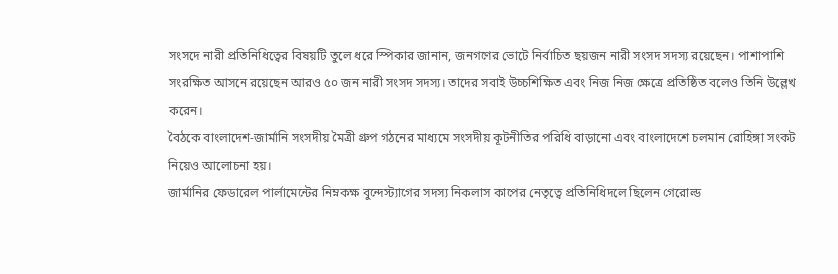সংসদে নারী প্রতিনিধিত্বের বিষয়টি তুলে ধরে স্পিকার জানান, জনগণের ভোটে নির্বাচিত ছয়জন নারী সংসদ সদস্য রয়েছেন। পাশাপাশি সংরক্ষিত আসনে রয়েছেন আরও ৫০ জন নারী সংসদ সদস্য। তাদের সবাই উচ্চশিক্ষিত এবং নিজ নিজ ক্ষেত্রে প্রতিষ্ঠিত বলেও তিনি উল্লেখ করেন।
বৈঠকে বাংলাদেশ-জার্মানি সংসদীয় মৈত্রী গ্রুপ গঠনের মাধ্যমে সংসদীয় কূটনীতির পরিধি বাড়ানো এবং বাংলাদেশে চলমান রোহিঙ্গা সংকট নিয়েও আলোচনা হয়।
জার্মানির ফেডারেল পার্লামেন্টের নিম্নকক্ষ বুন্দেস্ট্যাগের সদস্য নিকলাস কাপের নেতৃত্বে প্রতিনিধিদলে ছিলেন গেরোল্ড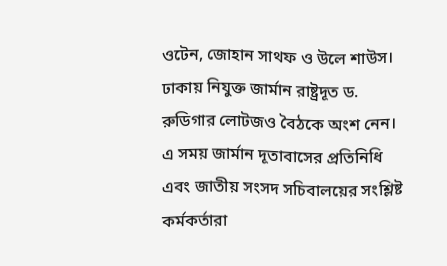ওটেন, জোহান সাথফ ও উলে শাউস। ঢাকায় নিযুক্ত জার্মান রাষ্ট্রদূত ড. রুডিগার লোটজও বৈঠকে অংশ নেন।
এ সময় জার্মান দূতাবাসের প্রতিনিধি এবং জাতীয় সংসদ সচিবালয়ের সংশ্লিষ্ট কর্মকর্তারা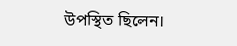উপস্থিত ছিলেন।